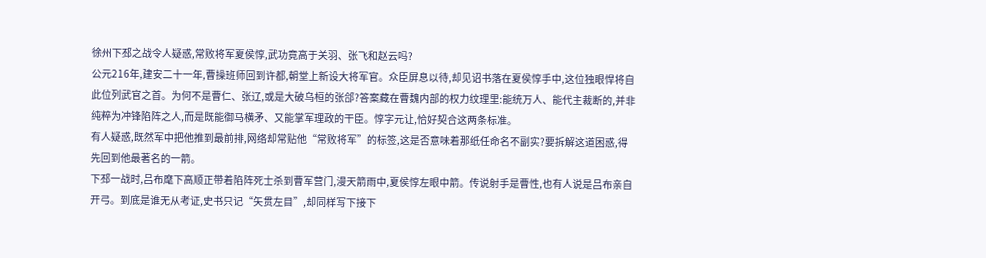徐州下邳之战令人疑惑,常败将军夏侯惇,武功竟高于关羽、张飞和赵云吗?
公元216年,建安二十一年,曹操班师回到许都,朝堂上新设大将军官。众臣屏息以待,却见诏书落在夏侯惇手中,这位独眼悍将自此位列武官之首。为何不是曹仁、张辽,或是大破乌桓的张郃?答案藏在曹魏内部的权力纹理里:能统万人、能代主裁断的,并非纯粹为冲锋陷阵之人,而是既能御马横矛、又能掌军理政的干臣。惇字元让,恰好契合这两条标准。
有人疑惑,既然军中把他推到最前排,网络却常贴他“常败将军”的标签,这是否意味着那纸任命名不副实?要拆解这道困惑,得先回到他最著名的一箭。
下邳一战时,吕布麾下高顺正带着陷阵死士杀到曹军营门,漫天箭雨中,夏侯惇左眼中箭。传说射手是曹性,也有人说是吕布亲自开弓。到底是谁无从考证,史书只记“矢贯左目”,却同样写下接下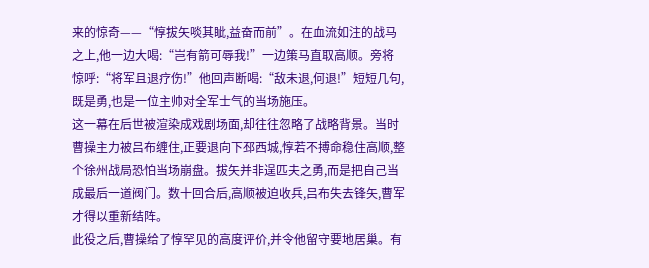来的惊奇——“惇拔矢啖其眦,益奋而前”。在血流如注的战马之上,他一边大喝:“岂有箭可辱我!”一边策马直取高顺。旁将惊呼:“将军且退疗伤!”他回声断喝:“敌未退,何退!”短短几句,既是勇,也是一位主帅对全军士气的当场施压。
这一幕在后世被渲染成戏剧场面,却往往忽略了战略背景。当时曹操主力被吕布缠住,正要退向下邳西城,惇若不搏命稳住高顺,整个徐州战局恐怕当场崩盘。拔矢并非逞匹夫之勇,而是把自己当成最后一道阀门。数十回合后,高顺被迫收兵,吕布失去锋矢,曹军才得以重新结阵。
此役之后,曹操给了惇罕见的高度评价,并令他留守要地居巢。有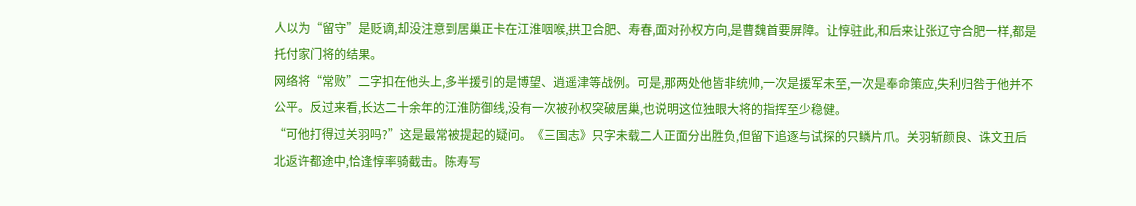人以为“留守”是贬谪,却没注意到居巢正卡在江淮咽喉,拱卫合肥、寿春,面对孙权方向,是曹魏首要屏障。让惇驻此,和后来让张辽守合肥一样,都是托付家门将的结果。
网络将“常败”二字扣在他头上,多半援引的是博望、逍遥津等战例。可是,那两处他皆非统帅,一次是援军未至,一次是奉命策应,失利归咎于他并不公平。反过来看,长达二十余年的江淮防御线,没有一次被孙权突破居巢,也说明这位独眼大将的指挥至少稳健。
“可他打得过关羽吗?”这是最常被提起的疑问。《三国志》只字未载二人正面分出胜负,但留下追逐与试探的只鳞片爪。关羽斩颜良、诛文丑后北返许都途中,恰逢惇率骑截击。陈寿写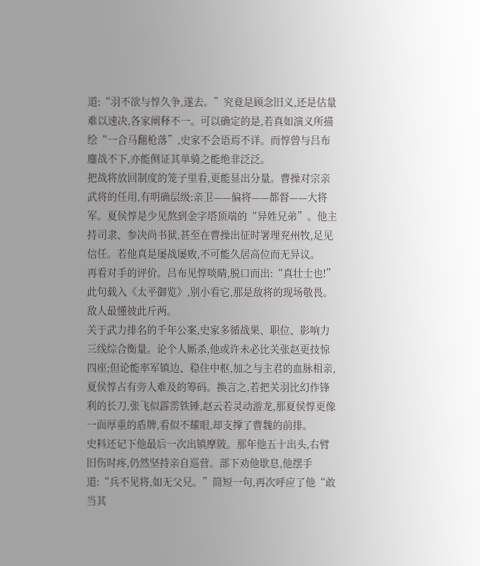道:“羽不欲与惇久争,遂去。”究竟是顾念旧义,还是估量难以速决,各家阐释不一。可以确定的是,若真如演义所描绘“一合马翻枪落”,史家不会语焉不详。而惇曾与吕布鏖战不下,亦能侧证其单骑之能绝非泛泛。
把战将放回制度的笼子里看,更能显出分量。曹操对宗亲武将的任用,有明确层级:亲卫——偏将——都督——大将军。夏侯惇是少见熬到金字塔顶端的“异姓兄弟”。他主持司隶、参决尚书狱,甚至在曹操出征时署理兖州牧,足见信任。若他真是屡战屡败,不可能久居高位而无异议。
再看对手的评价。吕布见惇啖睛,脱口而出:“真壮士也!”此句载入《太平御览》,别小看它,那是敌将的现场敬畏。敌人最懂彼此斤两。
关于武力排名的千年公案,史家多循战果、职位、影响力三线综合衡量。论个人厮杀,他或许未必比关张赵更技惊四座;但论能率军镇边、稳住中枢,加之与主君的血脉相亲,夏侯惇占有旁人难及的筹码。换言之,若把关羽比幻作锋利的长刀,张飞似霹雳铁锤,赵云若灵动游龙,那夏侯惇更像一面厚重的盾牌,看似不耀眼,却支撑了曹魏的前排。
史料还记下他最后一次出镇摩陂。那年他五十出头,右臂旧伤时疼,仍然坚持亲自巡营。部下劝他歇息,他摆手道:“兵不见将,如无父兄。”简短一句,再次呼应了他“敢当其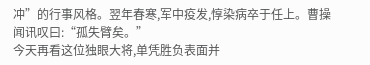冲”的行事风格。翌年春寒,军中疫发,惇染病卒于任上。曹操闻讯叹曰:“孤失臂矣。”
今天再看这位独眼大将,单凭胜负表面并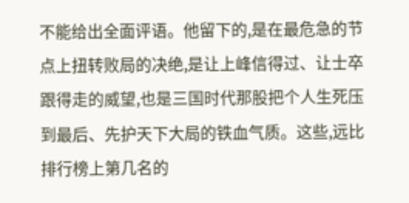不能给出全面评语。他留下的,是在最危急的节点上扭转败局的决绝,是让上峰信得过、让士卒跟得走的威望,也是三国时代那股把个人生死压到最后、先护天下大局的铁血气质。这些,远比排行榜上第几名的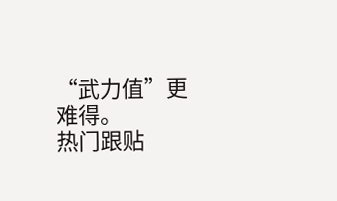“武力值”更难得。
热门跟贴